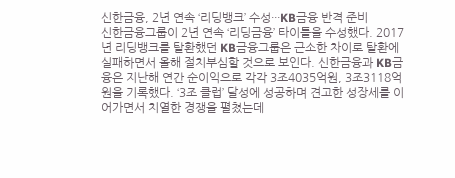신한금융, 2년 연속 ‘리딩뱅크’ 수성···KB금융 반격 준비
신한금융그룹이 2년 연속 ‘리딩금융’ 타이틀을 수성했다. 2017년 리딩뱅크를 탈환했던 KB금융그룹은 근소한 차이로 탈환에 실패하면서 올해 절치부심할 것으로 보인다. 신한금융과 KB금융은 지난해 연간 순이익으로 각각 3조4035억원, 3조3118억원을 기록했다. ‘3조 클럽’ 달성에 성공하며 견고한 성장세를 이어가면서 치열한 경쟁을 펼쳤는데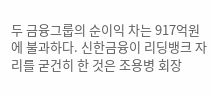두 금융그룹의 순이익 차는 917억원에 불과하다. 신한금융이 리딩뱅크 자리를 굳건히 한 것은 조용병 회장